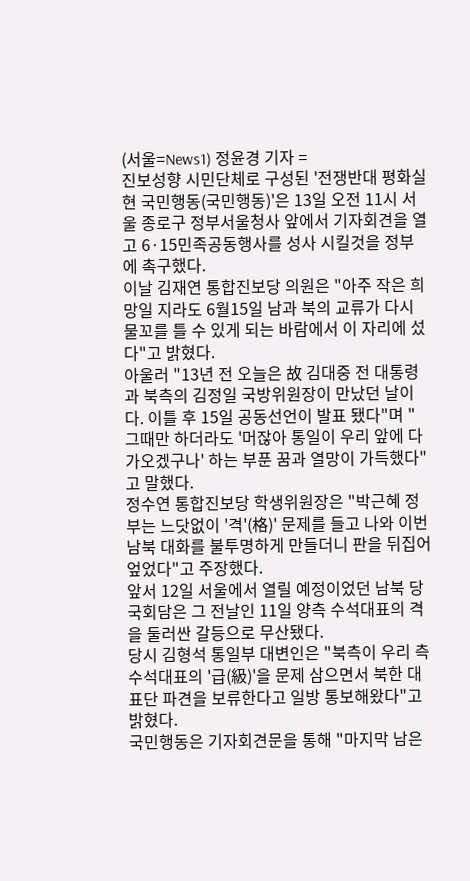(서울=News1) 정윤경 기자 =
진보성향 시민단체로 구성된 '전쟁반대 평화실현 국민행동(국민행동)'은 13일 오전 11시 서울 종로구 정부서울청사 앞에서 기자회견을 열고 6·15민족공동행사를 성사 시킬것을 정부에 촉구했다.
이날 김재연 통합진보당 의원은 "아주 작은 희망일 지라도 6월15일 남과 북의 교류가 다시 물꼬를 틀 수 있게 되는 바람에서 이 자리에 섰다"고 밝혔다.
아울러 "13년 전 오늘은 故 김대중 전 대통령과 북측의 김정일 국방위원장이 만났던 날이다. 이틀 후 15일 공동선언이 발표 됐다"며 "그때만 하더라도 '머잖아 통일이 우리 앞에 다가오겠구나' 하는 부푼 꿈과 열망이 가득했다"고 말했다.
정수연 통합진보당 학생위원장은 "박근혜 정부는 느닷없이 '격'(格)' 문제를 들고 나와 이번 남북 대화를 불투명하게 만들더니 판을 뒤집어 엎었다"고 주장했다.
앞서 12일 서울에서 열릴 예정이었던 남북 당국회담은 그 전날인 11일 양측 수석대표의 격을 둘러싼 갈등으로 무산됐다.
당시 김형석 통일부 대변인은 "북측이 우리 측 수석대표의 '급(級)'을 문제 삼으면서 북한 대표단 파견을 보류한다고 일방 통보해왔다"고 밝혔다.
국민행동은 기자회견문을 통해 "마지막 남은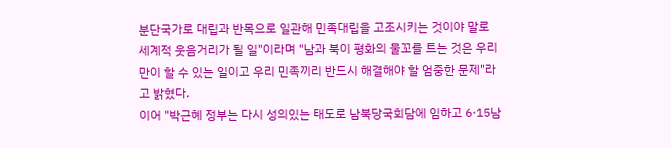분단국가로 대립과 반목으로 일관해 민족대립을 고조시키는 것이야 말로 세계적 웃음거리가 될 일"이라며 "남과 북이 평화의 물꼬를 트는 것은 우리만이 할 수 있는 일이고 우리 민족끼리 반드시 해결해야 할 엄중한 문제"라고 밝혔다.
이어 "박근혜 정부는 다시 성의있는 태도로 남북당국회담에 임하고 6·15남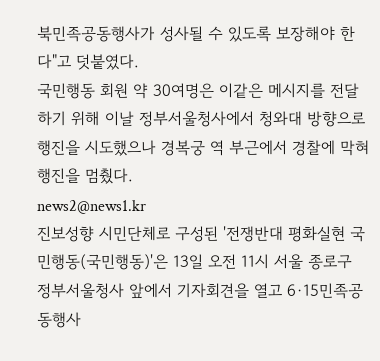북민족공동행사가 성사될 수 있도록 보장해야 한다"고 덧붙였다.
국민행동 회원 약 30여명은 이같은 메시지를 전달하기 위해 이날 정부서울청사에서 청와대 방향으로 행진을 시도했으나 경복궁 역 부근에서 경찰에 막혀 행진을 멈췄다.
news2@news1.kr
진보성향 시민단체로 구성된 '전쟁반대 평화실현 국민행동(국민행동)'은 13일 오전 11시 서울 종로구 정부서울청사 앞에서 기자회견을 열고 6·15민족공동행사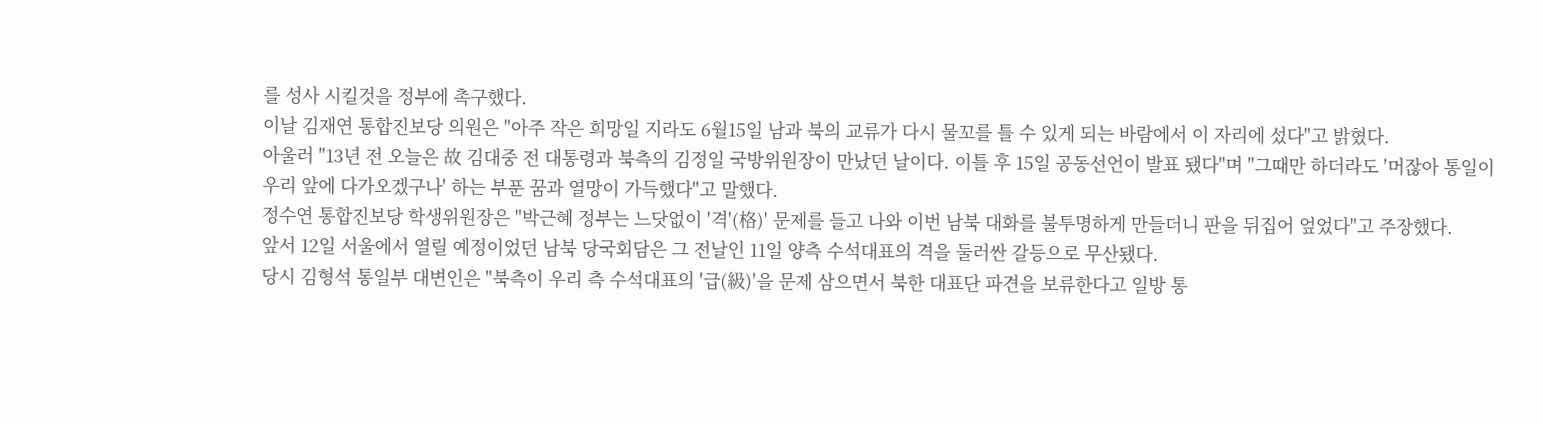를 성사 시킬것을 정부에 촉구했다.
이날 김재연 통합진보당 의원은 "아주 작은 희망일 지라도 6월15일 남과 북의 교류가 다시 물꼬를 틀 수 있게 되는 바람에서 이 자리에 섰다"고 밝혔다.
아울러 "13년 전 오늘은 故 김대중 전 대통령과 북측의 김정일 국방위원장이 만났던 날이다. 이틀 후 15일 공동선언이 발표 됐다"며 "그때만 하더라도 '머잖아 통일이 우리 앞에 다가오겠구나' 하는 부푼 꿈과 열망이 가득했다"고 말했다.
정수연 통합진보당 학생위원장은 "박근혜 정부는 느닷없이 '격'(格)' 문제를 들고 나와 이번 남북 대화를 불투명하게 만들더니 판을 뒤집어 엎었다"고 주장했다.
앞서 12일 서울에서 열릴 예정이었던 남북 당국회담은 그 전날인 11일 양측 수석대표의 격을 둘러싼 갈등으로 무산됐다.
당시 김형석 통일부 대변인은 "북측이 우리 측 수석대표의 '급(級)'을 문제 삼으면서 북한 대표단 파견을 보류한다고 일방 통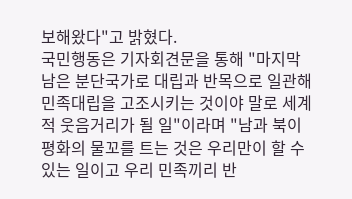보해왔다"고 밝혔다.
국민행동은 기자회견문을 통해 "마지막 남은 분단국가로 대립과 반목으로 일관해 민족대립을 고조시키는 것이야 말로 세계적 웃음거리가 될 일"이라며 "남과 북이 평화의 물꼬를 트는 것은 우리만이 할 수 있는 일이고 우리 민족끼리 반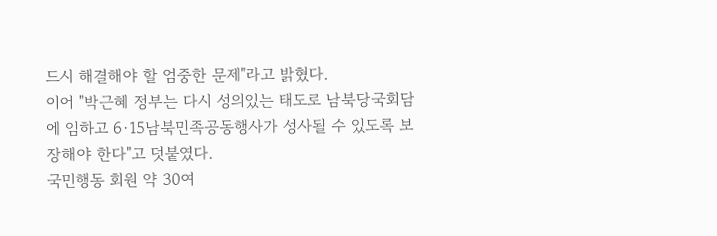드시 해결해야 할 엄중한 문제"라고 밝혔다.
이어 "박근혜 정부는 다시 성의있는 태도로 남북당국회담에 임하고 6·15남북민족공동행사가 성사될 수 있도록 보장해야 한다"고 덧붙였다.
국민행동 회원 약 30여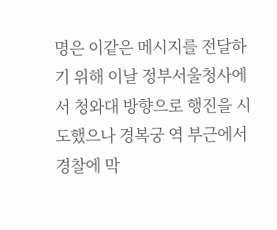명은 이같은 메시지를 전달하기 위해 이날 정부서울청사에서 청와대 방향으로 행진을 시도했으나 경복궁 역 부근에서 경찰에 막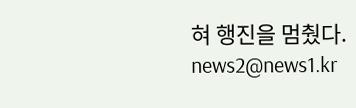혀 행진을 멈췄다.
news2@news1.kr